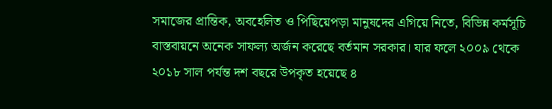সমাজের প্রান্তিক, অবহেলিত ও পিছিয়েপড়া মানুষদের এগিয়ে নিতে, বিভিন্ন কর্মসূচি বাস্তবায়নে অনেক সাফল্য অর্জন করেছে বর্তমান সরকার। যার ফলে ২০০৯ থেকে ২০১৮ সাল পর্যন্ত দশ বছরে উপকৃত হয়েছে ৪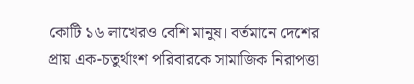কোটি ১৬ লাখেরও বেশি মানুষ। বর্তমানে দেশের প্রায় এক-চতুর্থাংশ পরিবারকে সামাজিক নিরাপত্তা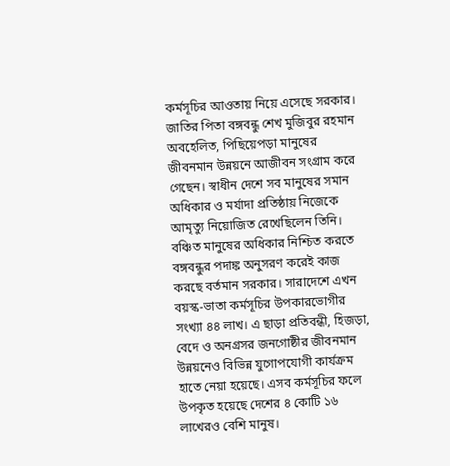কর্মসূচির আওতায় নিয়ে এসেছে সরকার।
জাতির পিতা বঙ্গবন্ধু শেখ মুজিবুর রহমান অবহেলিত, পিছিয়েপড়া মানুষের জীবনমান উন্নয়নে আজীবন সংগ্রাম করে গেছেন। স্বাধীন দেশে সব মানুষের সমান অধিকার ও মর্যাদা প্রতিষ্ঠায় নিজেকে আমৃত্যু নিয়োজিত রেখেছিলেন তিনি।
বঞ্চিত মানুষের অধিকার নিশ্চিত করতে বঙ্গবন্ধুর পদাঙ্ক অনুসরণ করেই কাজ করছে বর্তমান সরকার। সারাদেশে এখন বয়স্ক-ভাতা কর্মসূচির উপকারভোগীর সংখ্যা ৪৪ লাখ। এ ছাড়া প্রতিবন্ধী, হিজড়া, বেদে ও অনগ্রসর জনগোষ্ঠীর জীবনমান উন্নয়নেও বিভিন্ন যুগোপযোগী কার্যক্রম হাতে নেয়া হয়েছে। এসব কর্মসূচির ফলে উপকৃত হয়েছে দেশের ৪ কোটি ১৬ লাখেরও বেশি মানুষ।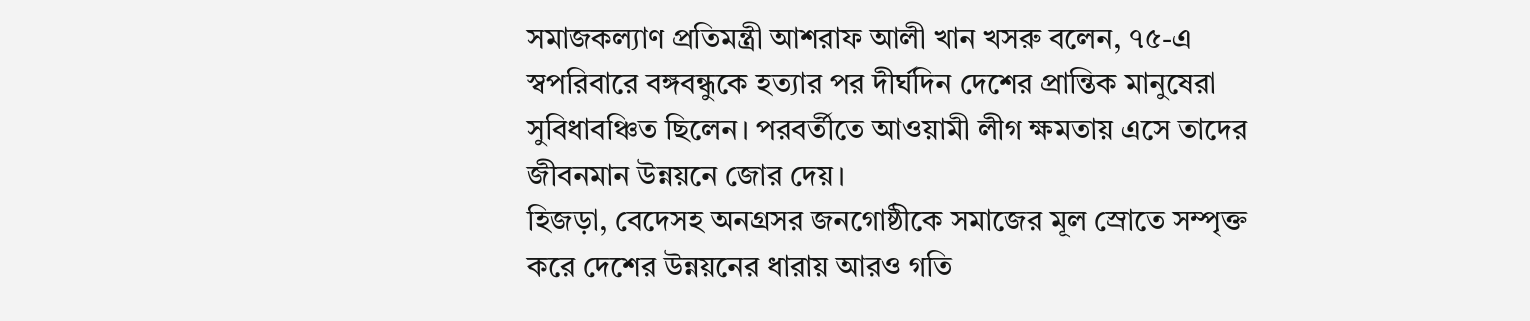সমাজকল্যাণ প্রতিমন্ত্রী আশরাফ আলী খান খসরু বলেন, ৭৫-এ স্বপরিবারে বঙ্গবন্ধুকে হত্যার পর দীর্ঘদিন দেশের প্রান্তিক মানুষেরা সুবিধাবঞ্চিত ছিলেন। পরবর্তীতে আওয়ামী লীগ ক্ষমতায় এসে তাদের জীবনমান উন্নয়নে জোর দেয়।
হিজড়া, বেদেসহ অনগ্রসর জনগোষ্ঠীকে সমাজের মূল স্রোতে সম্পৃক্ত করে দেশের উন্নয়নের ধারায় আরও গতি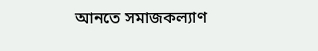আনতে সমাজকল্যাণ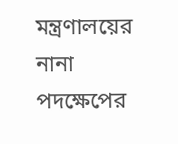মন্ত্রণালয়ের নানা পদক্ষেপের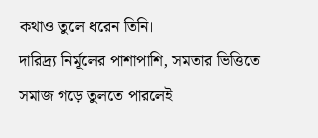কথাও তুলে ধরেন তিনি।
দারিদ্র্য নির্মূলের পাশাপাশি, সমতার ভিত্তিতে সমাজ গড়ে তুলতে পারলেই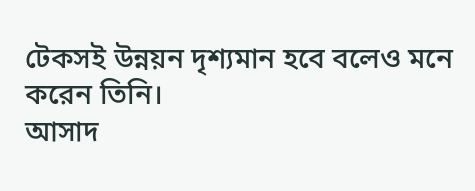টেকসই উন্নয়ন দৃশ্যমান হবে বলেও মনে করেন তিনি।
আসাদ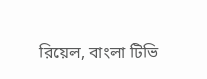রিয়েল, বাংলা টিভি